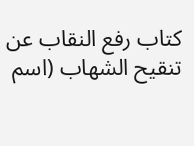كتاب رفع النقاب عن تنقيح الشهاب (اسم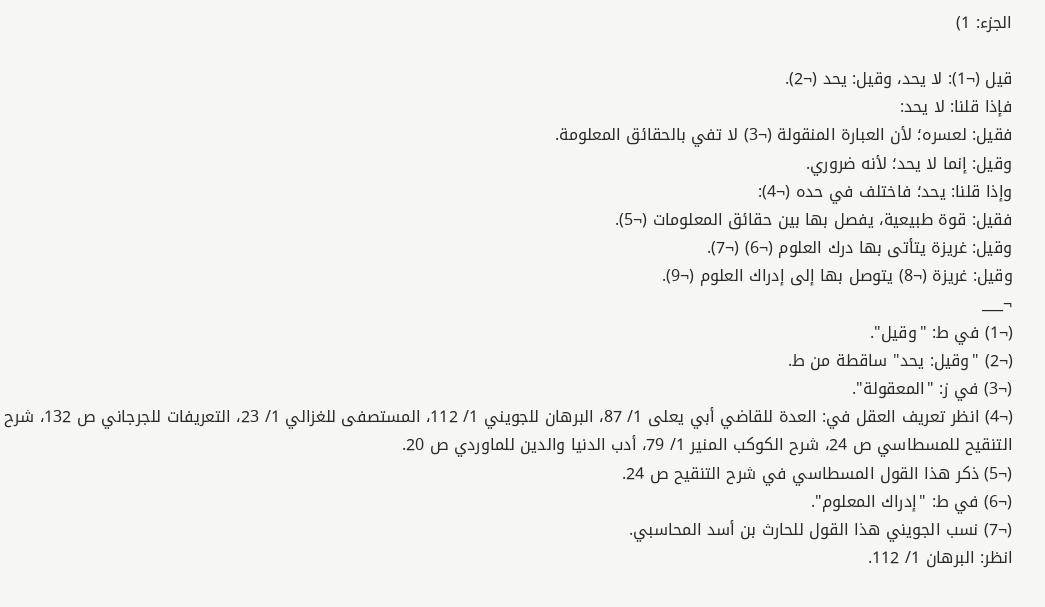الجزء: 1)

قيل (¬1): لا يحد، وقيل: يحد (¬2).
فإذا قلنا: لا يحد:
فقيل: لعسره؛ لأن العبارة المنقولة (¬3) لا تفي بالحقائق المعلومة.
وقيل: إنما لا يحد؛ لأنه ضروري.
وإذا قلنا: يحد؛ فاختلف في حده (¬4):
فقيل: قوة طبيعية، يفصل بها بين حقائق المعلومات (¬5).
وقيل: غريزة يتأتى بها درك العلوم (¬6) (¬7).
وقيل: غريزة (¬8) يتوصل بها إلى إدراك العلوم (¬9).
¬___
(¬1) في ط: "وقيل".
(¬2) "وقيل: يحد" ساقطة من ط.
(¬3) في ز: "المعقولة".
(¬4) انظر تعريف العقل في: العدة للقاضي أبي يعلى 1/ 87، البرهان للجويني 1/ 112، المستصفى للغزالي 1/ 23، التعريفات للجرجاني ص 132، شرح التنقيح للمسطاسي ص 24، شرح الكوكب المنير 1/ 79، أدب الدنيا والدين للماوردي ص 20.
(¬5) ذكر هذا القول المسطاسي في شرح التنقيح ص 24.
(¬6) في ط: "إدراك المعلوم".
(¬7) نسب الجويني هذا القول للحارث بن أسد المحاسبي.
انظر: البرهان 1/ 112.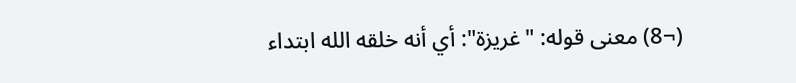(¬8) معنى قوله: "غريزة": أي أنه خلقه الله ابتداء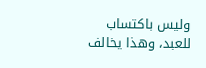وليس باكتساب للعبد، وهذا يخالف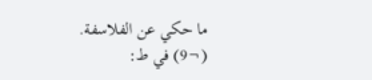ما حكي عن الفلاسفة.
(¬9) في ط: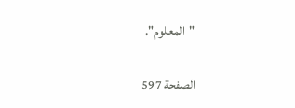"المعلوم".

الصفحة 597